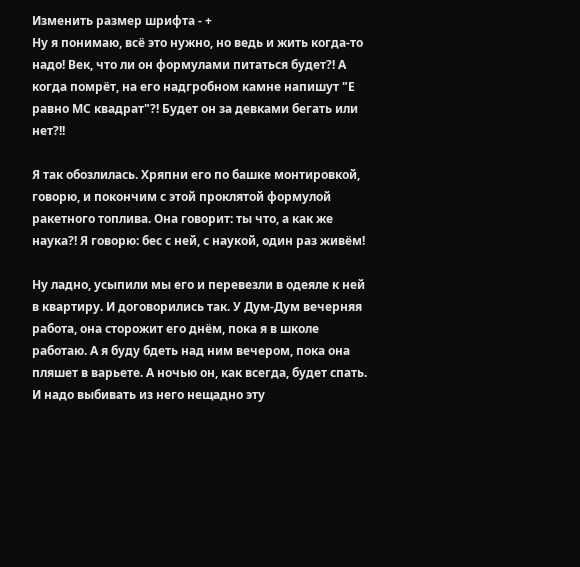Изменить размер шрифта - +
Ну я понимаю, всё это нужно, но ведь и жить когда-то надо! Век, что ли он формулами питаться будет?! А когда помрёт, на его надгробном камне напишут "Е равно МС квадрат"?! Будет он за девками бегать или нет?!!

Я так обозлилась. Хряпни его по башке монтировкой, говорю, и покончим с этой проклятой формулой ракетного топлива. Она говорит: ты что, а как же наука?! Я говорю: бес с ней, с наукой, один раз живём!

Ну ладно, усыпили мы его и перевезли в одеяле к ней в квартиру. И договорились так. У Дум-Дум вечерняя работа, она сторожит его днём, пока я в школе работаю. А я буду бдеть над ним вечером, пока она пляшет в варьете. А ночью он, как всегда, будет спать. И надо выбивать из него нещадно эту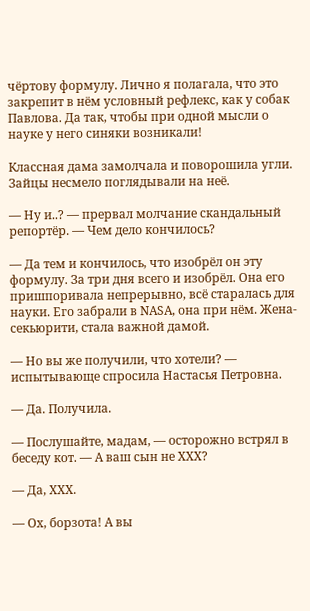чёртову формулу. Лично я полагала, что это закрепит в нём условный рефлекс, как у собак Павлова. Да так, чтобы при одной мысли о науке у него синяки возникали!

Классная дама замолчала и поворошила угли. Зайцы несмело поглядывали на неё.

— Ну и..? — прервал молчание скандальный репортёр. — Чем дело кончилось?

— Да тем и кончилось, что изобрёл он эту формулу. За три дня всего и изобрёл. Она его пришпоривала непрерывно, всё старалась для науки. Его забрали в NАSА, она при нём. Жена-секьюрити, стала важной дамой.

— Но вы же получили, что хотели? — испытывающе спросила Настасья Петровна.

— Да. Получила.

— Послушайте, мадам, — осторожно встрял в беседу кот. — А ваш сын не ХХХ?

— Да, ХХХ.

— Ох, борзота! А вы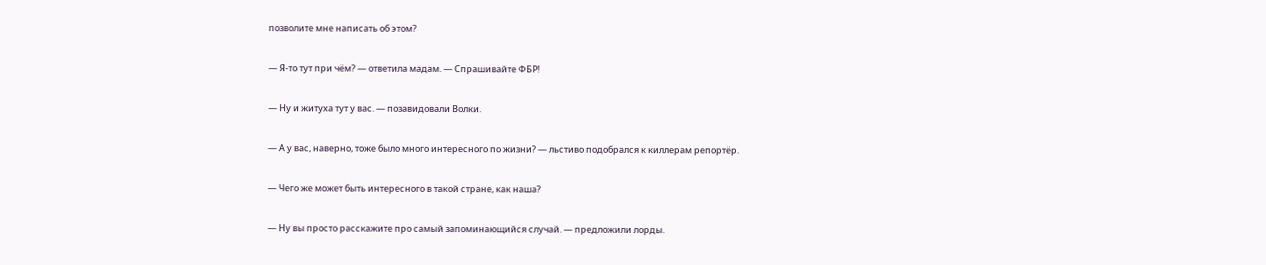позволите мне написать об этом?

— Я-то тут при чём? — ответила мадам. — Спрашивайте ФБР!

— Ну и житуха тут у вас. — позавидовали Волки.

— А у вас, наверно, тоже было много интересного по жизни? — льстиво подобрался к киллерам репортёр.

— Чего же может быть интересного в такой стране, как наша?

— Ну вы просто расскажите про самый запоминающийся случай. — предложили лорды.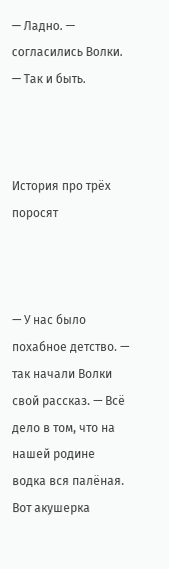— Ладно. — согласились Волки. — Так и быть.



История про трёх поросят



— У нас было похабное детство. — так начали Волки свой рассказ. — Всё дело в том, что на нашей родине водка вся палёная. Вот акушерка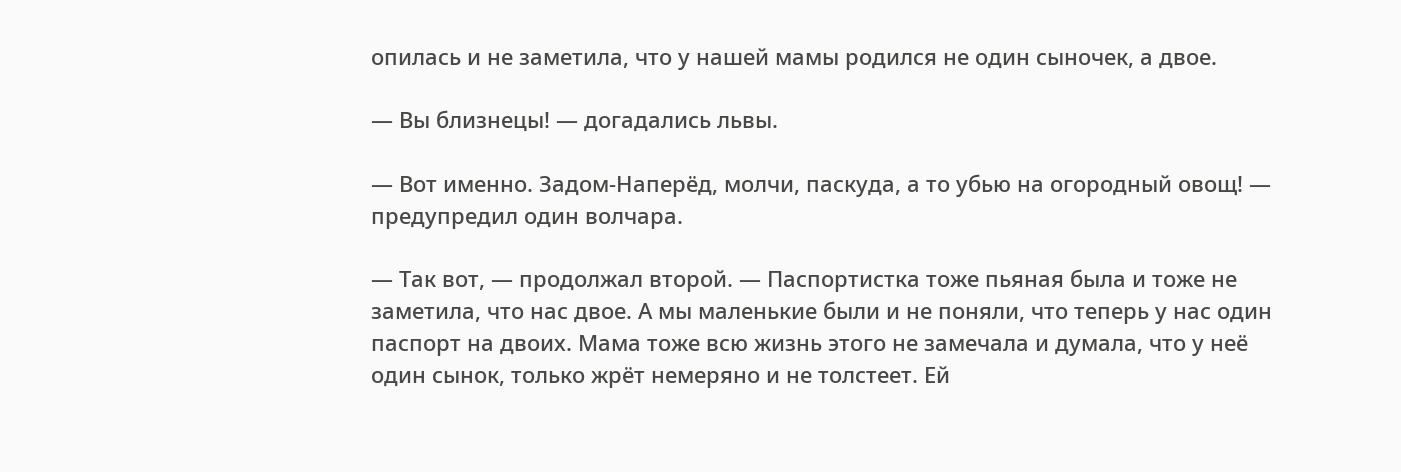опилась и не заметила, что у нашей мамы родился не один сыночек, а двое.

— Вы близнецы! — догадались львы.

— Вот именно. Задом-Наперёд, молчи, паскуда, а то убью на огородный овощ! — предупредил один волчара.

— Так вот, — продолжал второй. — Паспортистка тоже пьяная была и тоже не заметила, что нас двое. А мы маленькие были и не поняли, что теперь у нас один паспорт на двоих. Мама тоже всю жизнь этого не замечала и думала, что у неё один сынок, только жрёт немеряно и не толстеет. Ей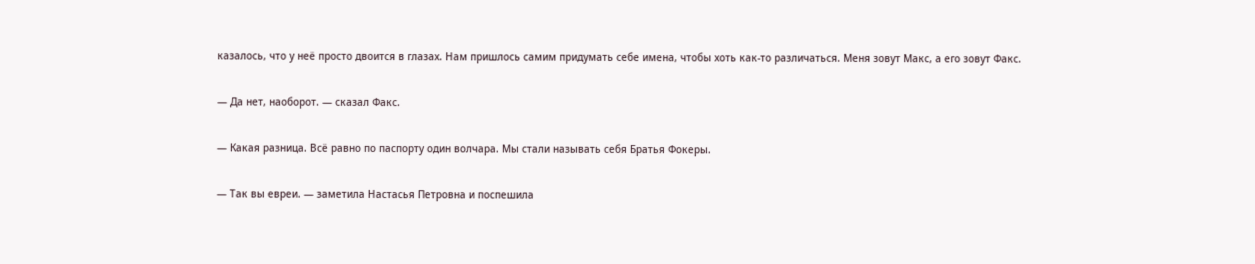казалось, что у неё просто двоится в глазах. Нам пришлось самим придумать себе имена, чтобы хоть как-то различаться. Меня зовут Макс, а его зовут Факс.

— Да нет, наоборот. — сказал Факс.

— Какая разница. Всё равно по паспорту один волчара. Мы стали называть себя Братья Фокеры.

— Так вы евреи. — заметила Настасья Петровна и поспешила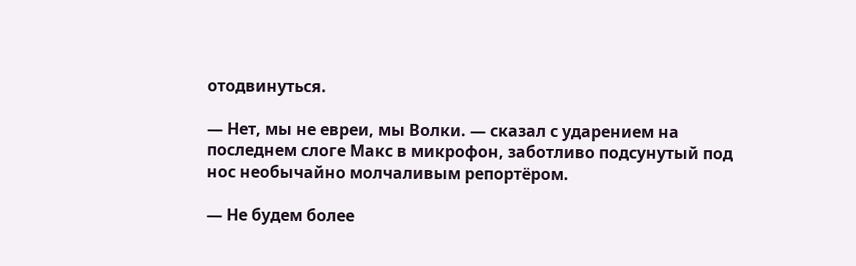отодвинуться.

— Нет, мы не евреи, мы Волки. — сказал с ударением на последнем слоге Макс в микрофон, заботливо подсунутый под нос необычайно молчаливым репортёром.

— Не будем более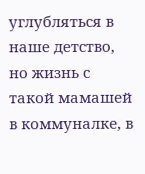углубляться в наше детство, но жизнь с такой мамашей в коммуналке, в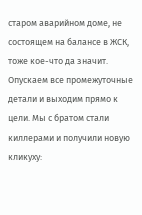старом аварийном доме, не состоящем на балансе в ЖСК, тоже кое-что да значит. Опускаем все промежуточные детали и выходим прямо к цели. Мы с братом стали киллерами и получили новую кликуху: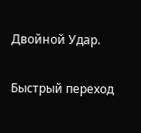Двойной Удар.

Быстрый переход